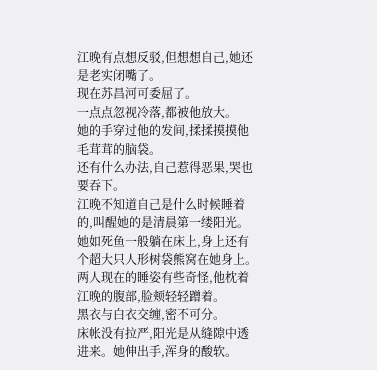江晚有点想反驳,但想想自己,她还是老实闭嘴了。
现在苏昌河可委屈了。
一点点忽视冷落,都被他放大。
她的手穿过他的发间,揉揉摸摸他毛茸茸的脑袋。
还有什么办法,自己惹得恶果,哭也要吞下。
江晚不知道自己是什么时候睡着的,叫醒她的是清晨第一缕阳光。
她如死鱼一般躺在床上,身上还有个超大只人形树袋熊窝在她身上。
两人现在的睡姿有些奇怪,他枕着江晚的腹部,脸颊轻轻蹭着。
黑衣与白衣交缠,密不可分。
床帐没有拉严,阳光是从缝隙中透进来。她伸出手,浑身的酸软。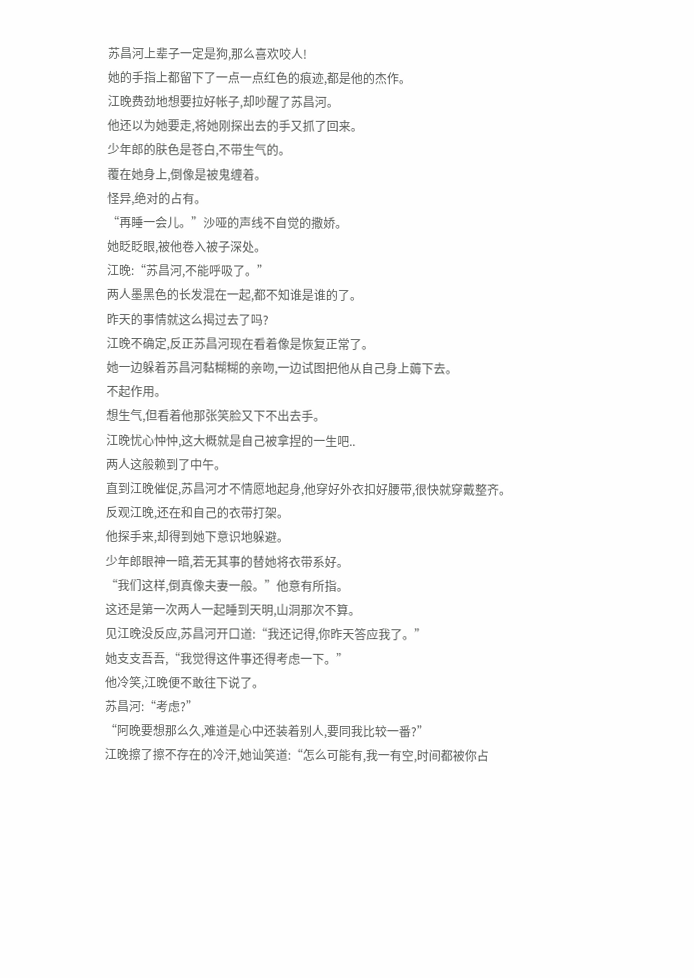苏昌河上辈子一定是狗,那么喜欢咬人!
她的手指上都留下了一点一点红色的痕迹,都是他的杰作。
江晚费劲地想要拉好帐子,却吵醒了苏昌河。
他还以为她要走,将她刚探出去的手又抓了回来。
少年郎的肤色是苍白,不带生气的。
覆在她身上,倒像是被鬼缠着。
怪异,绝对的占有。
“再睡一会儿。”沙哑的声线不自觉的撒娇。
她眨眨眼,被他卷入被子深处。
江晚:“苏昌河,不能呼吸了。”
两人墨黑色的长发混在一起,都不知谁是谁的了。
昨天的事情就这么揭过去了吗?
江晚不确定,反正苏昌河现在看着像是恢复正常了。
她一边躲着苏昌河黏糊糊的亲吻,一边试图把他从自己身上薅下去。
不起作用。
想生气,但看着他那张笑脸又下不出去手。
江晚忧心忡忡,这大概就是自己被拿捏的一生吧..
两人这般赖到了中午。
直到江晚催促,苏昌河才不情愿地起身,他穿好外衣扣好腰带,很快就穿戴整齐。
反观江晚,还在和自己的衣带打架。
他探手来,却得到她下意识地躲避。
少年郎眼神一暗,若无其事的替她将衣带系好。
“我们这样,倒真像夫妻一般。”他意有所指。
这还是第一次两人一起睡到天明,山洞那次不算。
见江晚没反应,苏昌河开口道:“我还记得,你昨天答应我了。”
她支支吾吾,“我觉得这件事还得考虑一下。”
他冷笑,江晚便不敢往下说了。
苏昌河:“考虑?”
“阿晚要想那么久,难道是心中还装着别人,要同我比较一番?”
江晚擦了擦不存在的冷汗,她讪笑道:“怎么可能有,我一有空,时间都被你占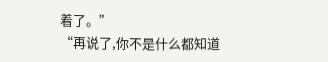着了。”
“再说了,你不是什么都知道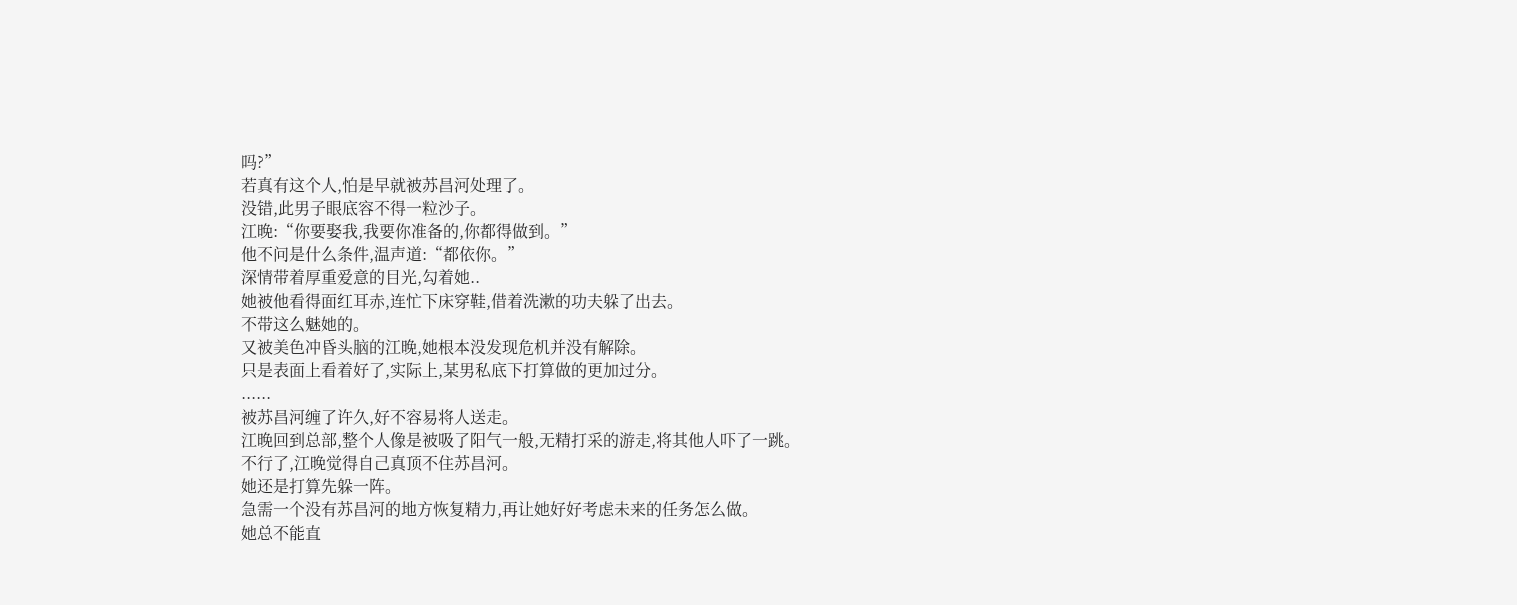吗?”
若真有这个人,怕是早就被苏昌河处理了。
没错,此男子眼底容不得一粒沙子。
江晚:“你要娶我,我要你准备的,你都得做到。”
他不问是什么条件,温声道:“都依你。”
深情带着厚重爱意的目光,勾着她..
她被他看得面红耳赤,连忙下床穿鞋,借着洗漱的功夫躲了出去。
不带这么魅她的。
又被美色冲昏头脑的江晚,她根本没发现危机并没有解除。
只是表面上看着好了,实际上,某男私底下打算做的更加过分。
......
被苏昌河缠了许久,好不容易将人送走。
江晚回到总部,整个人像是被吸了阳气一般,无精打采的游走,将其他人吓了一跳。
不行了,江晚觉得自己真顶不住苏昌河。
她还是打算先躲一阵。
急需一个没有苏昌河的地方恢复精力,再让她好好考虑未来的任务怎么做。
她总不能直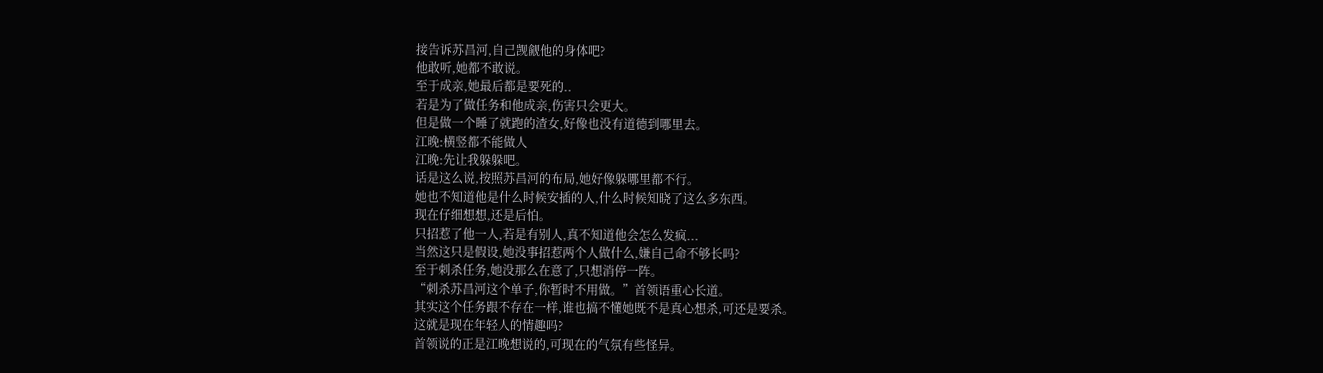接告诉苏昌河,自己觊觎他的身体吧?
他敢听,她都不敢说。
至于成亲,她最后都是要死的..
若是为了做任务和他成亲,伤害只会更大。
但是做一个睡了就跑的渣女,好像也没有道德到哪里去。
江晚:横竖都不能做人
江晚:先让我躲躲吧。
话是这么说,按照苏昌河的布局,她好像躲哪里都不行。
她也不知道他是什么时候安插的人,什么时候知晓了这么多东西。
现在仔细想想,还是后怕。
只招惹了他一人,若是有别人,真不知道他会怎么发疯...
当然这只是假设,她没事招惹两个人做什么,嫌自己命不够长吗?
至于刺杀任务,她没那么在意了,只想消停一阵。
“刺杀苏昌河这个单子,你暂时不用做。”首领语重心长道。
其实这个任务跟不存在一样,谁也搞不懂她既不是真心想杀,可还是要杀。
这就是现在年轻人的情趣吗?
首领说的正是江晚想说的,可现在的气氛有些怪异。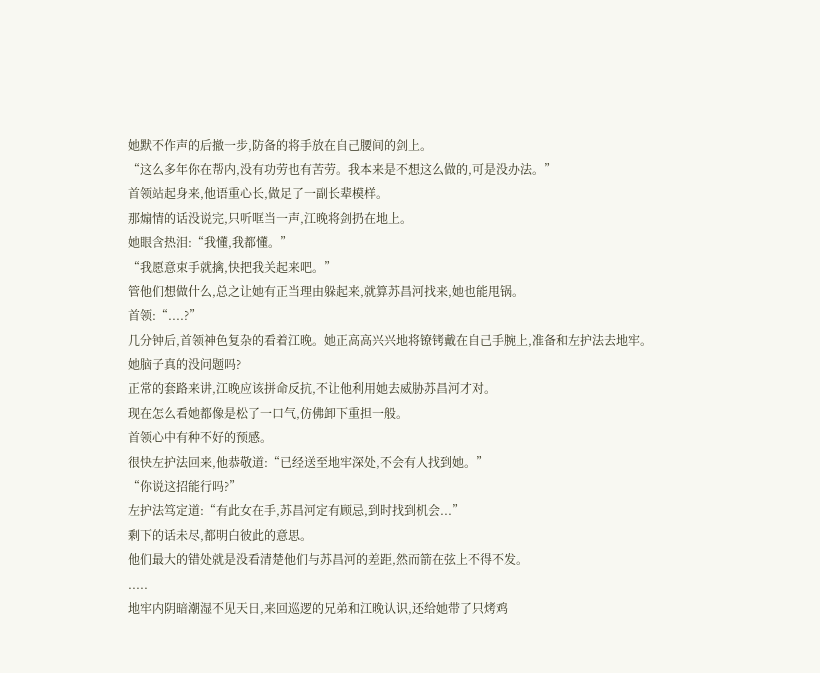她默不作声的后撤一步,防备的将手放在自己腰间的剑上。
“这么多年你在帮内,没有功劳也有苦劳。我本来是不想这么做的,可是没办法。”
首领站起身来,他语重心长,做足了一副长辈模样。
那煽情的话没说完,只听哐当一声,江晚将剑扔在地上。
她眼含热泪:“我懂,我都懂。”
“我愿意束手就擒,快把我关起来吧。”
管他们想做什么,总之让她有正当理由躲起来,就算苏昌河找来,她也能甩锅。
首领:“....?”
几分钟后,首领神色复杂的看着江晚。她正高高兴兴地将镣铐戴在自己手腕上,准备和左护法去地牢。
她脑子真的没问题吗?
正常的套路来讲,江晚应该拼命反抗,不让他利用她去威胁苏昌河才对。
现在怎么看她都像是松了一口气,仿佛卸下重担一般。
首领心中有种不好的预感。
很快左护法回来,他恭敬道:“已经送至地牢深处,不会有人找到她。”
“你说这招能行吗?”
左护法笃定道:“有此女在手,苏昌河定有顾忌,到时找到机会...”
剩下的话未尽,都明白彼此的意思。
他们最大的错处就是没看清楚他们与苏昌河的差距,然而箭在弦上不得不发。
.....
地牢内阴暗潮湿不见天日,来回巡逻的兄弟和江晚认识,还给她带了只烤鸡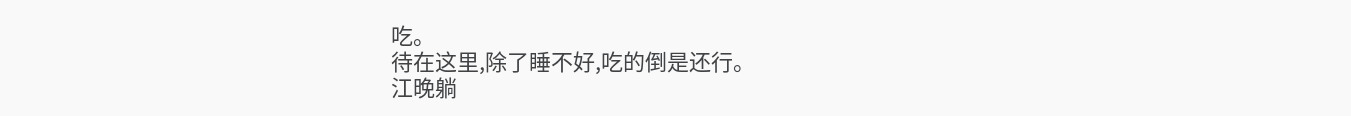吃。
待在这里,除了睡不好,吃的倒是还行。
江晚躺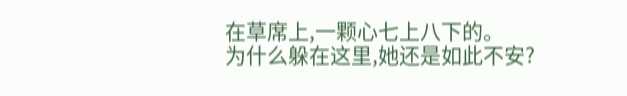在草席上,一颗心七上八下的。
为什么躲在这里,她还是如此不安?